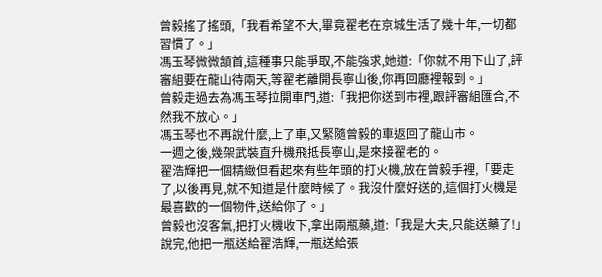曾毅搖了搖頭,「我看希望不大,畢竟翟老在京城生活了幾十年,一切都習慣了。」
馮玉琴微微頷首,這種事只能爭取,不能強求,她道:「你就不用下山了,評審組要在龍山待兩天,等翟老離開長寧山後,你再回廳裡報到。」
曾毅走過去為馮玉琴拉開車門,道:「我把你送到市裡,跟評審組匯合,不然我不放心。」
馮玉琴也不再說什麼,上了車,又緊隨曾毅的車返回了龍山市。
一週之後,幾架武裝直升機飛抵長寧山,是來接翟老的。
翟浩輝把一個精緻但看起來有些年頭的打火機,放在曾毅手裡,「要走了,以後再見,就不知道是什麼時候了。我沒什麼好送的,這個打火機是最喜歡的一個物件,送給你了。」
曾毅也沒客氣,把打火機收下,拿出兩瓶藥,道:「我是大夫,只能送藥了!」說完,他把一瓶送給翟浩輝,一瓶送給張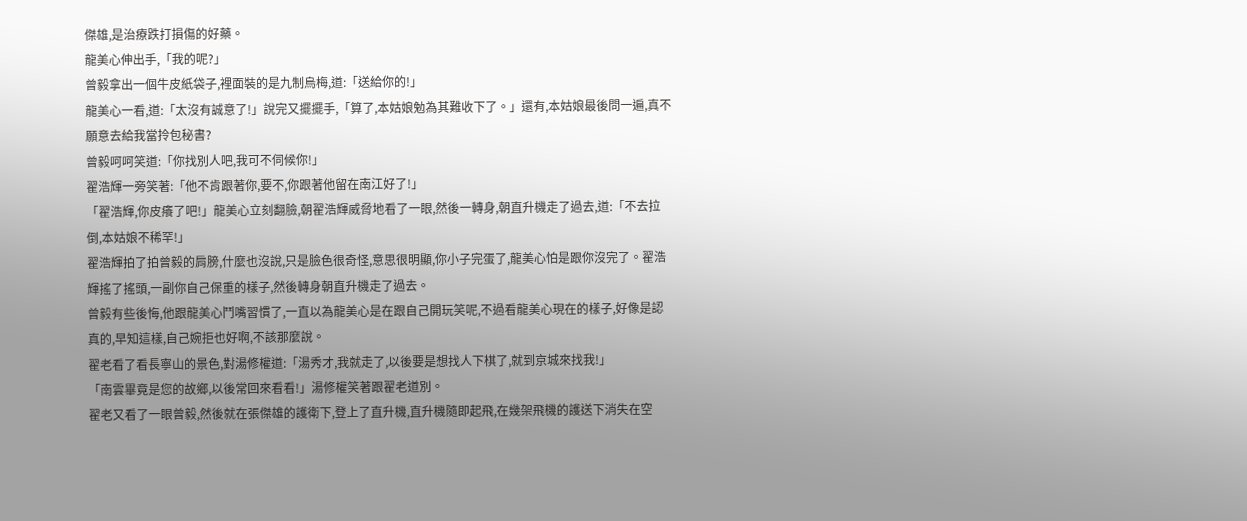傑雄,是治療跌打損傷的好藥。
龍美心伸出手,「我的呢?」
曾毅拿出一個牛皮紙袋子,裡面裝的是九制烏梅,道:「送給你的!」
龍美心一看,道:「太沒有誠意了!」說完又擺擺手,「算了,本姑娘勉為其難收下了。」還有,本姑娘最後問一遍,真不願意去給我當拎包秘書?
曾毅呵呵笑道:「你找別人吧,我可不伺候你!」
翟浩輝一旁笑著:「他不肯跟著你,要不,你跟著他留在南江好了!」
「翟浩輝,你皮癢了吧!」龍美心立刻翻臉,朝翟浩輝威脅地看了一眼,然後一轉身,朝直升機走了過去,道:「不去拉倒,本姑娘不稀罕!」
翟浩輝拍了拍曾毅的肩膀,什麼也沒說,只是臉色很奇怪,意思很明顯,你小子完蛋了,龍美心怕是跟你沒完了。翟浩輝搖了搖頭,一副你自己保重的樣子,然後轉身朝直升機走了過去。
曾毅有些後悔,他跟龍美心鬥嘴習慣了,一直以為龍美心是在跟自己開玩笑呢,不過看龍美心現在的樣子,好像是認真的,早知這樣,自己婉拒也好啊,不該那麼說。
翟老看了看長寧山的景色,對湯修權道:「湯秀才,我就走了,以後要是想找人下棋了,就到京城來找我!」
「南雲畢竟是您的故鄉,以後常回來看看!」湯修權笑著跟翟老道別。
翟老又看了一眼曾毅,然後就在張傑雄的護衛下,登上了直升機,直升機隨即起飛,在幾架飛機的護送下消失在空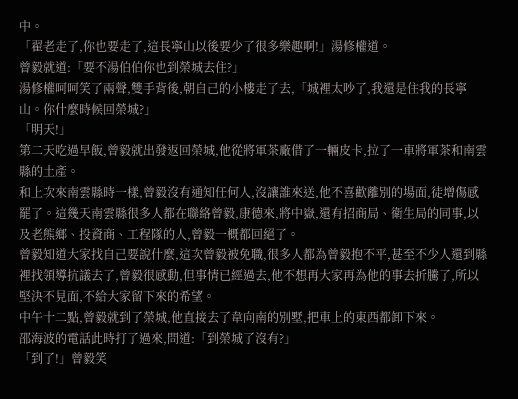中。
「翟老走了,你也要走了,這長寧山以後要少了很多樂趣啊!」湯修權道。
曾毅就道:「要不湯伯伯你也到榮城去住?」
湯修權呵呵笑了兩聲,雙手背後,朝自己的小樓走了去,「城裡太吵了,我還是住我的長寧山。你什麼時候回榮城?」
「明天!」
第二天吃過早飯,曾毅就出發返回榮城,他從將軍茶廠借了一輛皮卡,拉了一車將軍茶和南雲縣的土產。
和上次來南雲縣時一樣,曾毅沒有通知任何人,沒讓誰來送,他不喜歡離別的場面,徒增傷感罷了。這幾天南雲縣很多人都在聯絡曾毅,康德來,將中嶽,還有招商局、衛生局的同事,以及老熊鄉、投資商、工程隊的人,曾毅一概都回絕了。
曾毅知道大家找自己要說什麼,這次曾毅被免職,很多人都為曾毅抱不平,甚至不少人還到縣裡找領導抗議去了,曾毅很感動,但事情已經過去,他不想再大家再為他的事去折騰了,所以堅決不見面,不給大家留下來的希望。
中午十二點,曾毅就到了榮城,他直接去了韋向南的別墅,把車上的東西都卸下來。
邵海波的電話此時打了過來,問道:「到榮城了沒有?」
「到了!」曾毅笑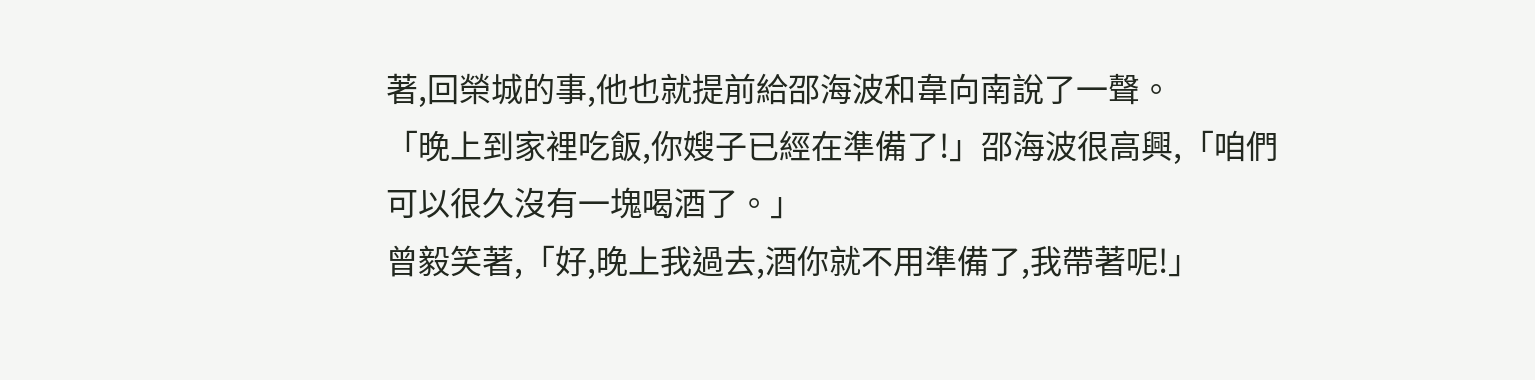著,回榮城的事,他也就提前給邵海波和韋向南說了一聲。
「晚上到家裡吃飯,你嫂子已經在準備了!」邵海波很高興,「咱們可以很久沒有一塊喝酒了。」
曾毅笑著,「好,晚上我過去,酒你就不用準備了,我帶著呢!」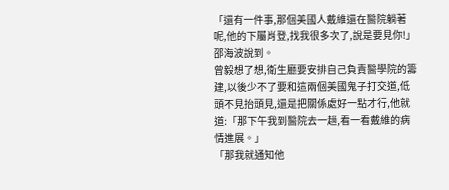「還有一件事,那個美國人戴維還在醫院躺著呢,他的下屬肖登,找我很多次了,說是要見你!」邵海波說到。
曾毅想了想,衛生廳要安排自己負責醫學院的籌建,以後少不了要和這兩個美國鬼子打交道,低頭不見抬頭見,還是把關係處好一點才行,他就道:「那下午我到醫院去一趟,看一看戴維的病情進展。」
「那我就通知他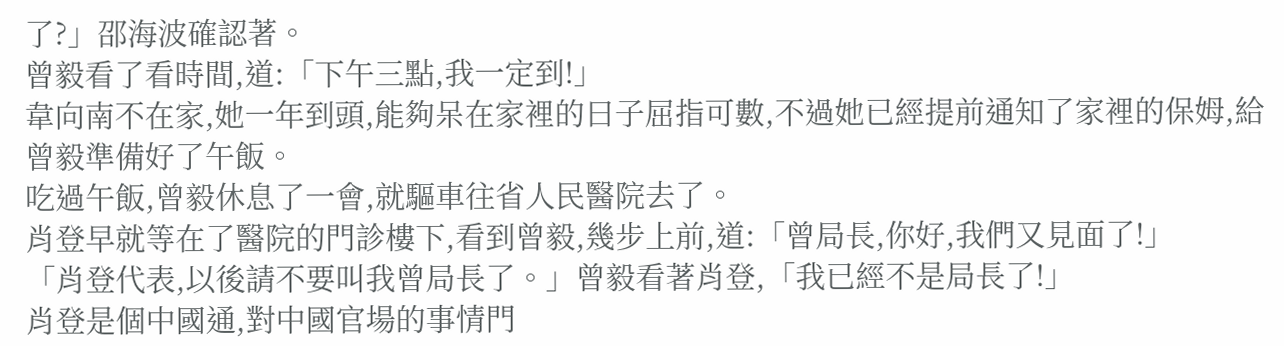了?」邵海波確認著。
曾毅看了看時間,道:「下午三點,我一定到!」
韋向南不在家,她一年到頭,能夠呆在家裡的曰子屈指可數,不過她已經提前通知了家裡的保姆,給曾毅準備好了午飯。
吃過午飯,曾毅休息了一會,就驅車往省人民醫院去了。
肖登早就等在了醫院的門診樓下,看到曾毅,幾步上前,道:「曾局長,你好,我們又見面了!」
「肖登代表,以後請不要叫我曾局長了。」曾毅看著肖登,「我已經不是局長了!」
肖登是個中國通,對中國官場的事情門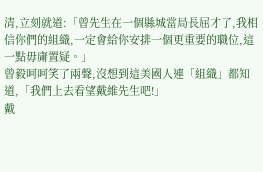清,立刻就道:「曾先生在一個縣城當局長屈才了,我相信你們的組織,一定會給你安排一個更重要的職位,這一點毋庸置疑。」
曾毅呵呵笑了兩聲,沒想到這美國人連「組織」都知道,「我們上去看望戴維先生吧!」
戴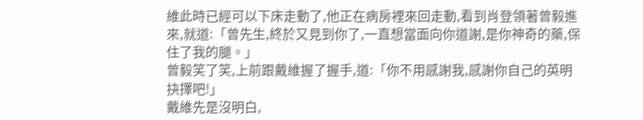維此時已經可以下床走動了,他正在病房裡來回走動,看到肖登領著曾毅進來,就道:「曾先生,終於又見到你了,一直想當面向你道謝,是你神奇的藥,保住了我的腿。」
曾毅笑了笑,上前跟戴維握了握手,道:「你不用感謝我,感謝你自己的英明抉擇吧!」
戴維先是沒明白,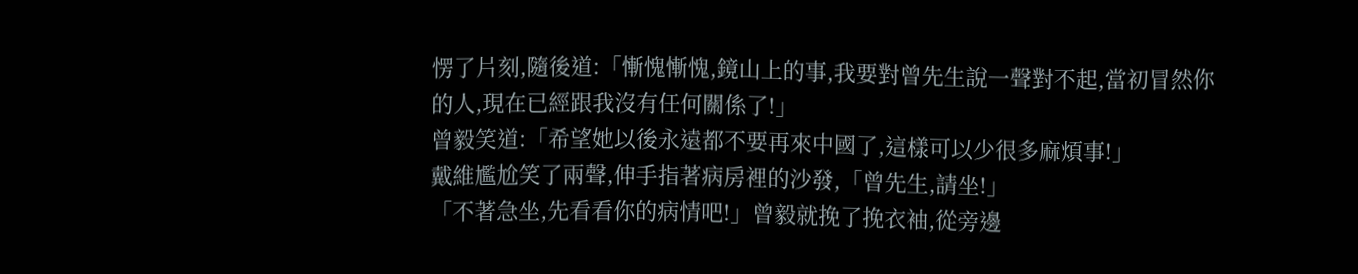愣了片刻,隨後道:「慚愧慚愧,鏡山上的事,我要對曾先生說一聲對不起,當初冒然你的人,現在已經跟我沒有任何關係了!」
曾毅笑道:「希望她以後永遠都不要再來中國了,這樣可以少很多麻煩事!」
戴維尷尬笑了兩聲,伸手指著病房裡的沙發,「曾先生,請坐!」
「不著急坐,先看看你的病情吧!」曾毅就挽了挽衣袖,從旁邊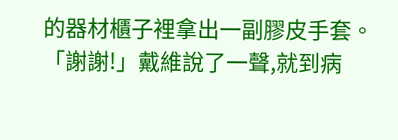的器材櫃子裡拿出一副膠皮手套。
「謝謝!」戴維說了一聲,就到病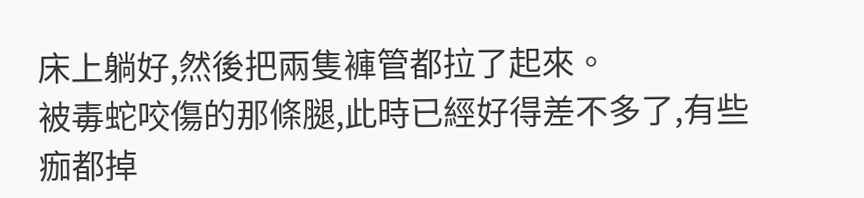床上躺好,然後把兩隻褲管都拉了起來。
被毒蛇咬傷的那條腿,此時已經好得差不多了,有些痂都掉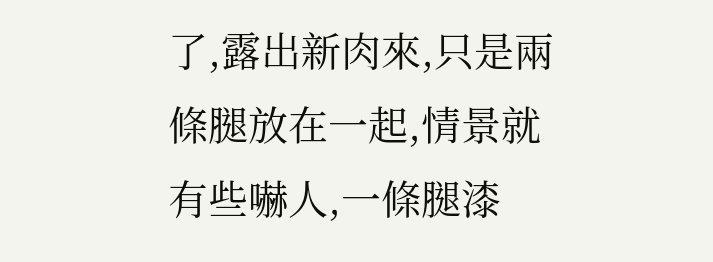了,露出新肉來,只是兩條腿放在一起,情景就有些嚇人,一條腿漆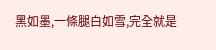黑如墨,一條腿白如雪,完全就是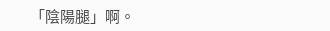「陰陽腿」啊。